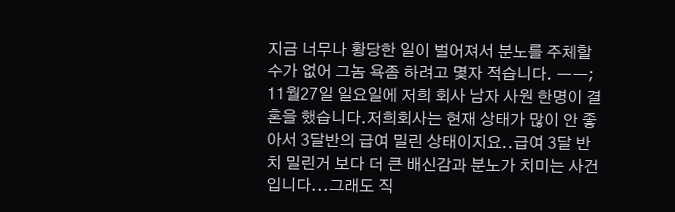지금 너무나 황당한 일이 벌어져서 분노를 주체할 수가 없어 그놈 욕좀 하려고 몇자 적습니다. ㅡㅡ; 11월27일 일요일에 저희 회사 남자 사원 한명이 결혼을 했습니다.저희회사는 현재 상태가 많이 안 좋아서 3달반의 급여 밀린 상태이지요..급여 3달 반치 밀린거 보다 더 큰 배신감과 분노가 치미는 사건입니다...그래도 직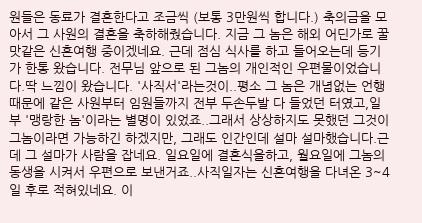원들은 동료가 결혼한다고 조금씩 (보통 3만원씩 합니다.) 축의금을 모아서 그 사원의 결혼을 축하해줬습니다. 지금 그 놈은 해외 어딘가로 꿀맛같은 신혼여행 중이겠네요. 근데 점심 식사를 하고 들어오는데 등기가 한통 왔습니다. 전무님 앞으로 된 그놈의 개인적인 우편물이었습니다.딱 느낌이 왔습니다. '사직서'라는것이..평소 그 놈은 개념없는 언행때문에 같은 사원부터 임원들까지 전부 두손두발 다 들었던 터였고,일부 '맹랑한 놈'이라는 별명이 있었죠..그래서 상상하지도 못했던 그것이 그놈이라면 가능하긴 하겠지만, 그래도 인간인데 설마 설마했습니다.근데 그 설마가 사람을 잡네요. 일요일에 결혼식을하고, 월요일에 그놈의 동생을 시켜서 우편으로 보낸거죠..사직일자는 신혼여행을 다녀온 3~4일 후로 적혀있네요. 이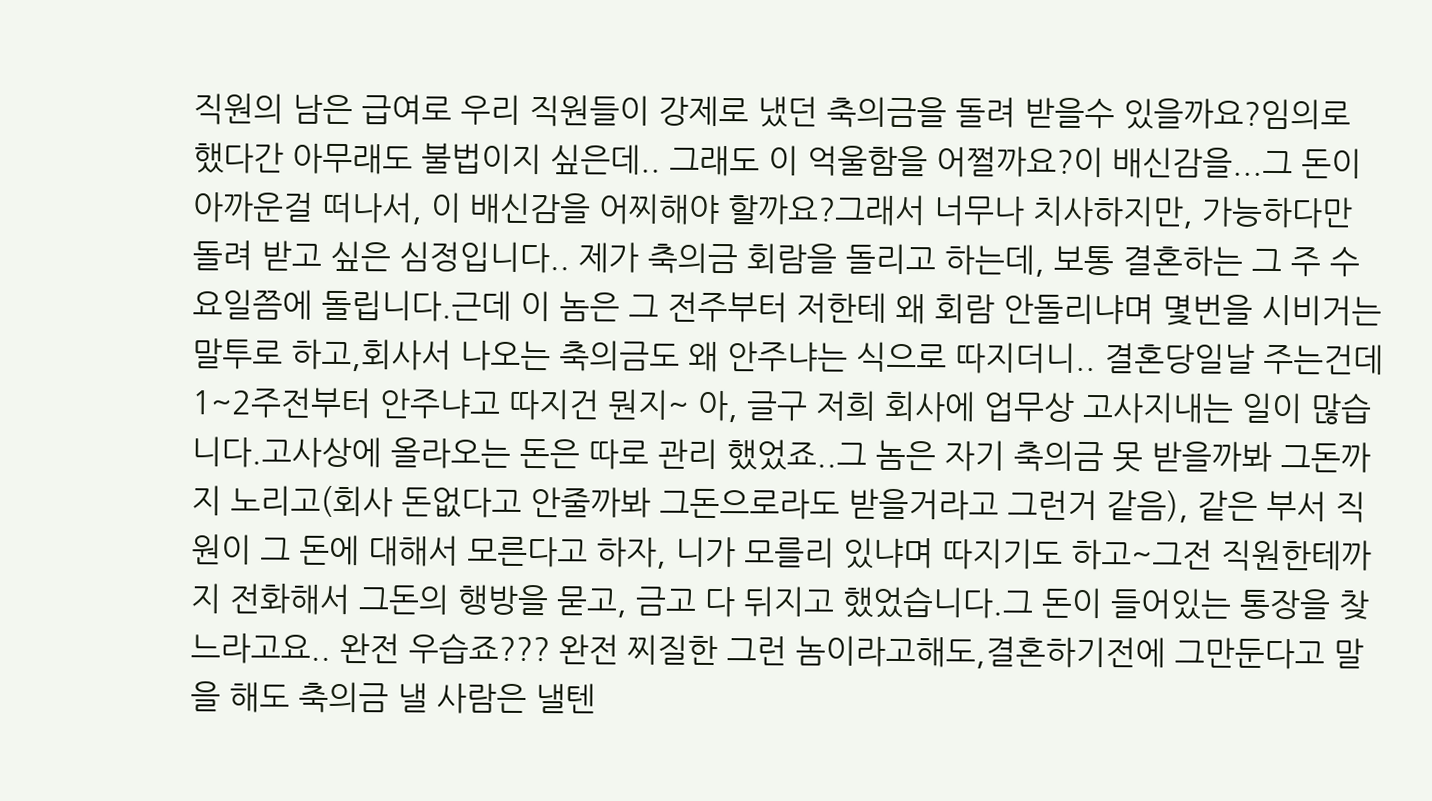직원의 남은 급여로 우리 직원들이 강제로 냈던 축의금을 돌려 받을수 있을까요?임의로 했다간 아무래도 불법이지 싶은데.. 그래도 이 억울함을 어쩔까요?이 배신감을...그 돈이 아까운걸 떠나서, 이 배신감을 어찌해야 할까요?그래서 너무나 치사하지만, 가능하다만 돌려 받고 싶은 심정입니다.. 제가 축의금 회람을 돌리고 하는데, 보통 결혼하는 그 주 수요일쯤에 돌립니다.근데 이 놈은 그 전주부터 저한테 왜 회람 안돌리냐며 몇번을 시비거는 말투로 하고,회사서 나오는 축의금도 왜 안주냐는 식으로 따지더니.. 결혼당일날 주는건데 1~2주전부터 안주냐고 따지건 뭔지~ 아, 글구 저희 회사에 업무상 고사지내는 일이 많습니다.고사상에 올라오는 돈은 따로 관리 했었죠..그 놈은 자기 축의금 못 받을까봐 그돈까지 노리고(회사 돈없다고 안줄까봐 그돈으로라도 받을거라고 그런거 같음), 같은 부서 직원이 그 돈에 대해서 모른다고 하자, 니가 모를리 있냐며 따지기도 하고~그전 직원한테까지 전화해서 그돈의 행방을 묻고, 금고 다 뒤지고 했었습니다.그 돈이 들어있는 통장을 찾느라고요.. 완전 우습죠??? 완전 찌질한 그런 놈이라고해도,결혼하기전에 그만둔다고 말을 해도 축의금 낼 사람은 낼텐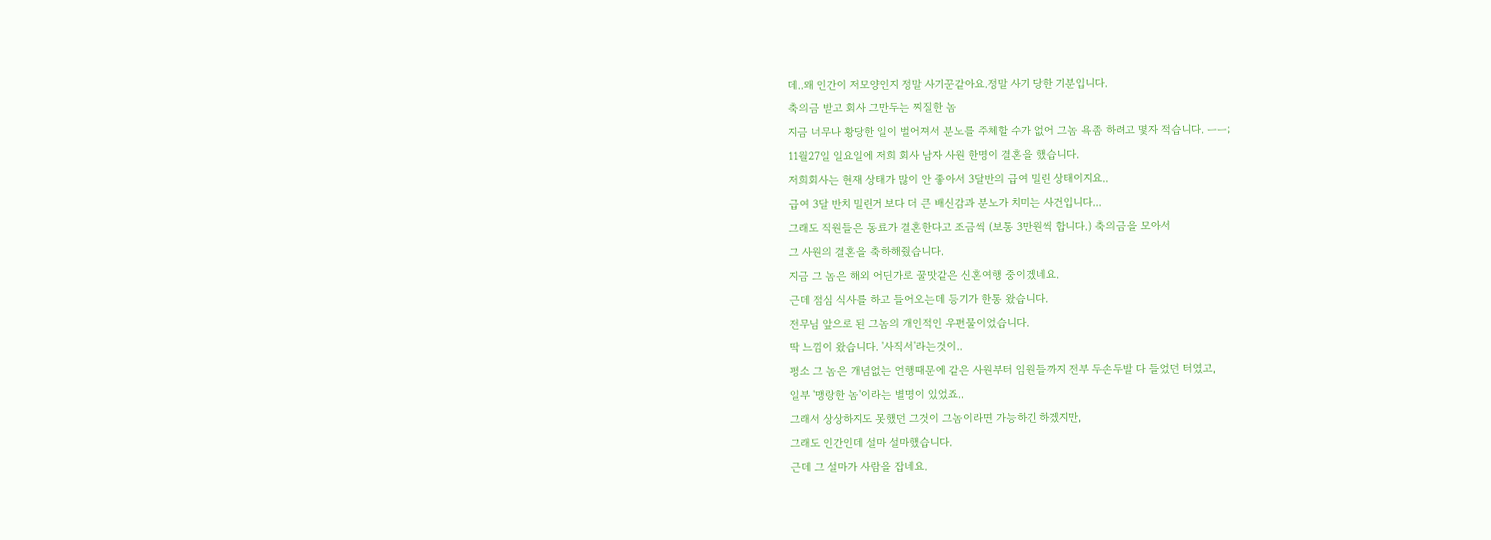데..왜 인간이 저모양인지 정말 사기꾼같아요.정말 사기 당한 기분입니다.
축의금 받고 회사 그만두는 찌질한 놈
지금 너무나 황당한 일이 벌어져서 분노를 주체할 수가 없어 그놈 욕좀 하려고 몇자 적습니다. ㅡㅡ;
11월27일 일요일에 저희 회사 남자 사원 한명이 결혼을 했습니다.
저희회사는 현재 상태가 많이 안 좋아서 3달반의 급여 밀린 상태이지요..
급여 3달 반치 밀린거 보다 더 큰 배신감과 분노가 치미는 사건입니다...
그래도 직원들은 동료가 결혼한다고 조금씩 (보통 3만원씩 합니다.) 축의금을 모아서
그 사원의 결혼을 축하해줬습니다.
지금 그 놈은 해외 어딘가로 꿀맛같은 신혼여행 중이겠네요.
근데 점심 식사를 하고 들어오는데 등기가 한통 왔습니다.
전무님 앞으로 된 그놈의 개인적인 우편물이었습니다.
딱 느낌이 왔습니다. '사직서'라는것이..
평소 그 놈은 개념없는 언행때문에 같은 사원부터 임원들까지 전부 두손두발 다 들었던 터였고,
일부 '맹랑한 놈'이라는 별명이 있었죠..
그래서 상상하지도 못했던 그것이 그놈이라면 가능하긴 하겠지만,
그래도 인간인데 설마 설마했습니다.
근데 그 설마가 사람을 잡네요.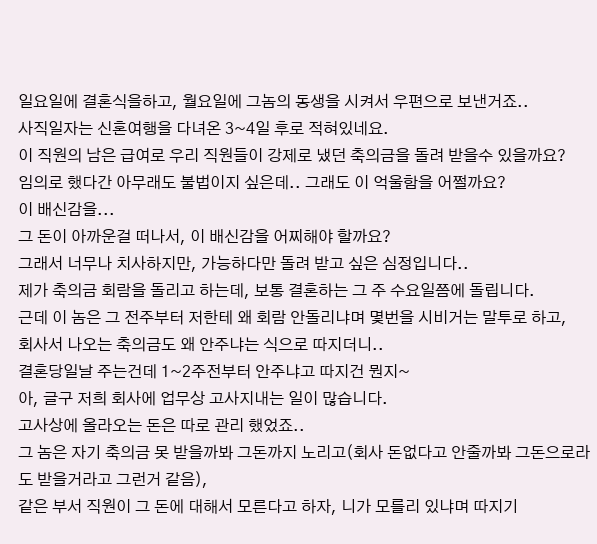일요일에 결혼식을하고, 월요일에 그놈의 동생을 시켜서 우편으로 보낸거죠..
사직일자는 신혼여행을 다녀온 3~4일 후로 적혀있네요.
이 직원의 남은 급여로 우리 직원들이 강제로 냈던 축의금을 돌려 받을수 있을까요?
임의로 했다간 아무래도 불법이지 싶은데.. 그래도 이 억울함을 어쩔까요?
이 배신감을...
그 돈이 아까운걸 떠나서, 이 배신감을 어찌해야 할까요?
그래서 너무나 치사하지만, 가능하다만 돌려 받고 싶은 심정입니다..
제가 축의금 회람을 돌리고 하는데, 보통 결혼하는 그 주 수요일쯤에 돌립니다.
근데 이 놈은 그 전주부터 저한테 왜 회람 안돌리냐며 몇번을 시비거는 말투로 하고,
회사서 나오는 축의금도 왜 안주냐는 식으로 따지더니..
결혼당일날 주는건데 1~2주전부터 안주냐고 따지건 뭔지~
아, 글구 저희 회사에 업무상 고사지내는 일이 많습니다.
고사상에 올라오는 돈은 따로 관리 했었죠..
그 놈은 자기 축의금 못 받을까봐 그돈까지 노리고(회사 돈없다고 안줄까봐 그돈으로라도 받을거라고 그런거 같음),
같은 부서 직원이 그 돈에 대해서 모른다고 하자, 니가 모를리 있냐며 따지기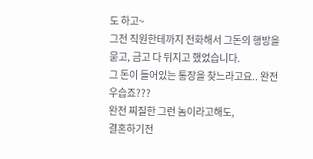도 하고~
그전 직원한테까지 전화해서 그돈의 행방을 묻고, 금고 다 뒤지고 했었습니다.
그 돈이 들어있는 통장을 찾느라고요.. 완전 우습죠???
완전 찌질한 그런 놈이라고해도,
결혼하기전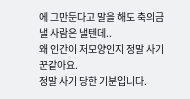에 그만둔다고 말을 해도 축의금 낼 사람은 낼텐데..
왜 인간이 저모양인지 정말 사기꾼같아요.
정말 사기 당한 기분입니다.